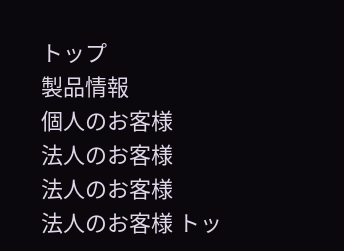トップ
製品情報
個人のお客様
法人のお客様
法人のお客様
法人のお客様 トッ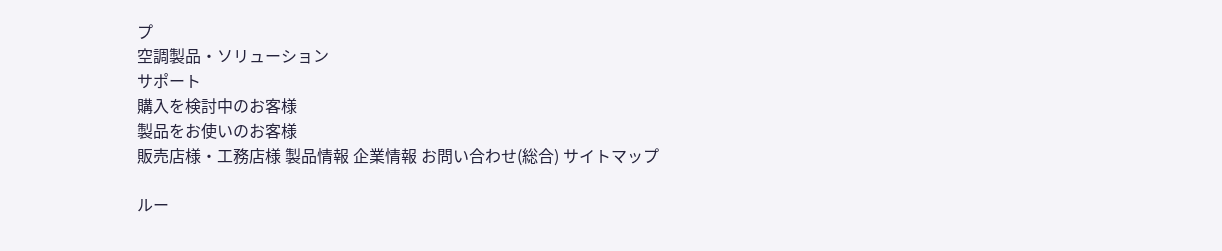プ
空調製品・ソリューション
サポート
購入を検討中のお客様
製品をお使いのお客様
販売店様・工務店様 製品情報 企業情報 お問い合わせ(総合) サイトマップ

ルー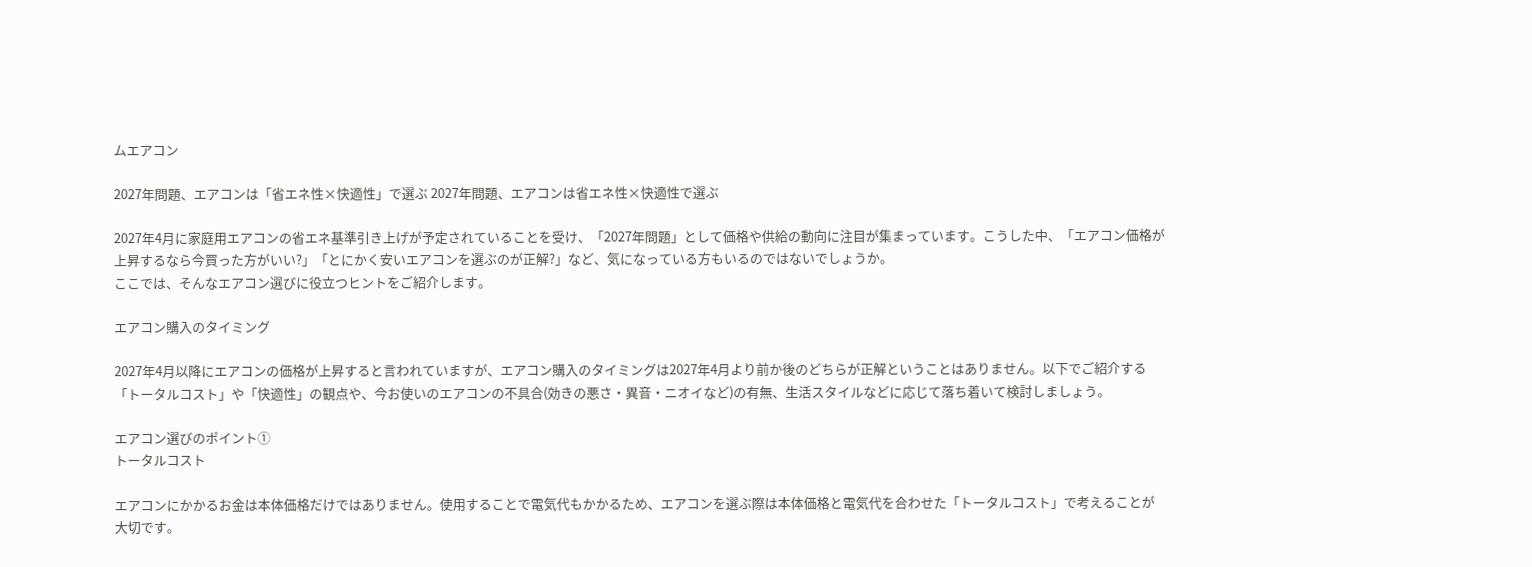ムエアコン

2027年問題、エアコンは「省エネ性×快適性」で選ぶ 2027年問題、エアコンは省エネ性×快適性で選ぶ

2027年4月に家庭用エアコンの省エネ基準引き上げが予定されていることを受け、「2027年問題」として価格や供給の動向に注目が集まっています。こうした中、「エアコン価格が上昇するなら今買った方がいい?」「とにかく安いエアコンを選ぶのが正解?」など、気になっている方もいるのではないでしょうか。
ここでは、そんなエアコン選びに役立つヒントをご紹介します。

エアコン購入のタイミング

2027年4月以降にエアコンの価格が上昇すると言われていますが、エアコン購入のタイミングは2027年4月より前か後のどちらが正解ということはありません。以下でご紹介する「トータルコスト」や「快適性」の観点や、今お使いのエアコンの不具合(効きの悪さ・異音・ニオイなど)の有無、生活スタイルなどに応じて落ち着いて検討しましょう。

エアコン選びのポイント①
トータルコスト

エアコンにかかるお金は本体価格だけではありません。使用することで電気代もかかるため、エアコンを選ぶ際は本体価格と電気代を合わせた「トータルコスト」で考えることが大切です。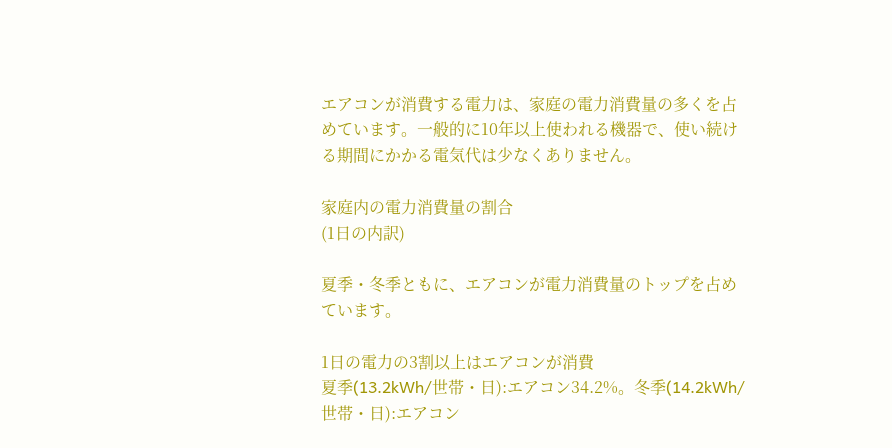エアコンが消費する電力は、家庭の電力消費量の多くを占めています。一般的に10年以上使われる機器で、使い続ける期間にかかる電気代は少なくありません。

家庭内の電力消費量の割合
(1日の内訳)

夏季・冬季ともに、エアコンが電力消費量のトップを占めています。

1日の電力の3割以上はエアコンが消費
夏季(13.2kWh/世帯・日):エアコン34.2%。冬季(14.2kWh/世帯・日):エアコン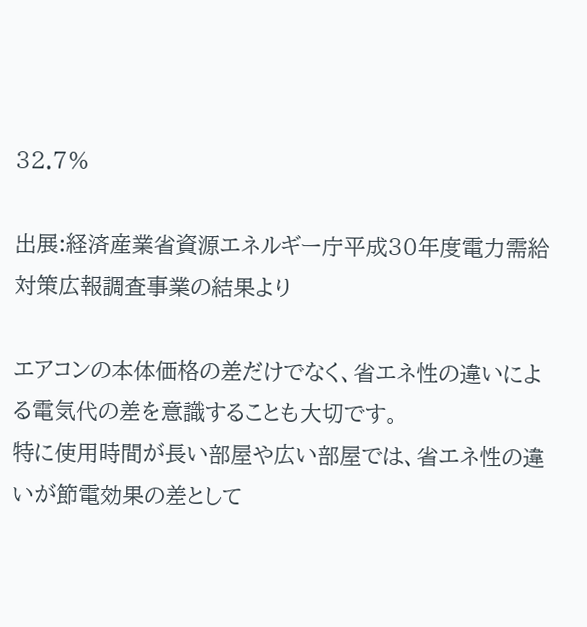32.7%

出展:経済産業省資源エネルギー庁平成30年度電力需給対策広報調査事業の結果より

エアコンの本体価格の差だけでなく、省エネ性の違いによる電気代の差を意識することも大切です。
特に使用時間が長い部屋や広い部屋では、省エネ性の違いが節電効果の差として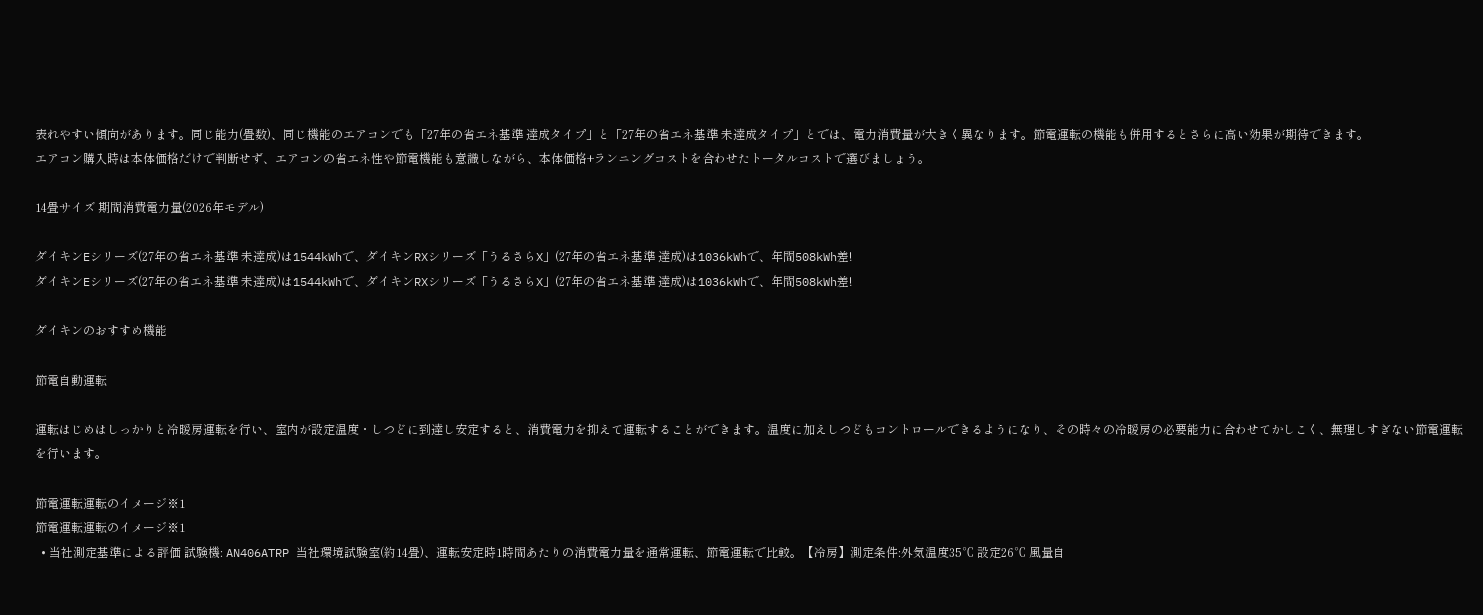表れやすい傾向があります。同じ能力(畳数)、同じ機能のエアコンでも「27年の省エネ基準 達成タイプ」と「27年の省エネ基準 未達成タイプ」とでは、電力消費量が大きく異なります。節電運転の機能も併用するとさらに高い効果が期待できます。
エアコン購入時は本体価格だけで判断せず、エアコンの省エネ性や節電機能も意識しながら、本体価格+ランニングコストを合わせたトータルコストで選びましょう。

14畳サイズ 期間消費電力量(2026年モデル)

ダイキンEシリーズ(27年の省エネ基準 未達成)は1544kWhで、ダイキンRXシリーズ「うるさらX」(27年の省エネ基準 達成)は1036kWhで、年間508kWh差!
ダイキンEシリーズ(27年の省エネ基準 未達成)は1544kWhで、ダイキンRXシリーズ「うるさらX」(27年の省エネ基準 達成)は1036kWhで、年間508kWh差!

ダイキンのおすすめ機能

節電自動運転

運転はじめはしっかりと冷暖房運転を行い、室内が設定温度・しつどに到達し安定すると、消費電力を抑えて運転することができます。温度に加えしつどもコントロールできるようになり、その時々の冷暖房の必要能力に合わせてかしこく、無理しすぎない節電運転を行います。

節電運転運転のイメージ※1
節電運転運転のイメージ※1
  • 当社測定基準による評価 試験機: AN406ATRP 当社環境試験室(約14畳)、運転安定時1時間あたりの消費電力量を通常運転、節電運転で比較。【冷房】測定条件:外気温度35℃ 設定26℃ 風量自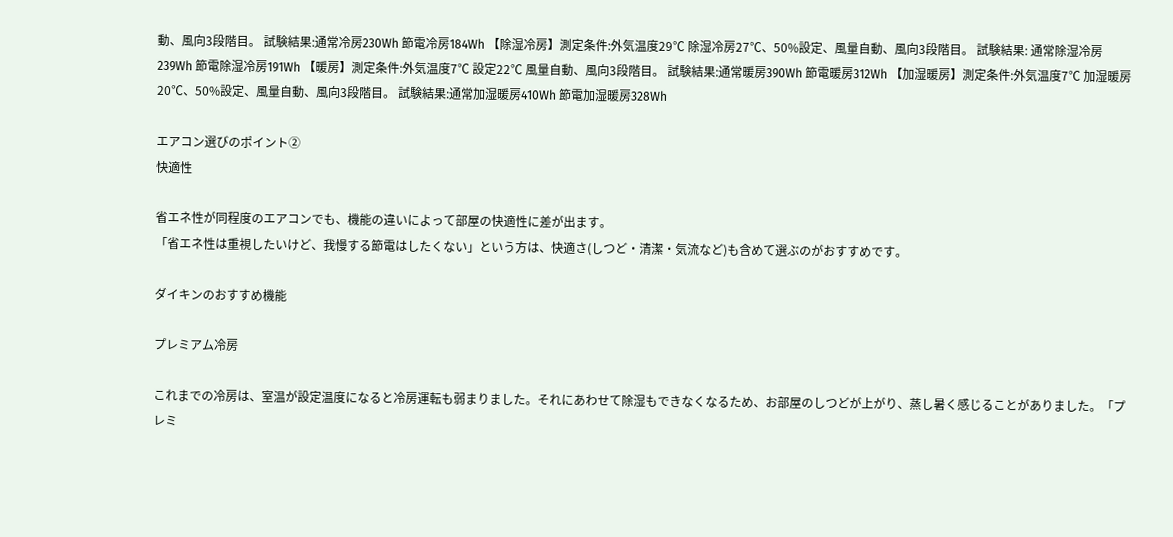動、風向3段階目。 試験結果:通常冷房230Wh 節電冷房184Wh 【除湿冷房】測定条件:外気温度29℃ 除湿冷房27℃、50%設定、風量自動、風向3段階目。 試験結果: 通常除湿冷房239Wh 節電除湿冷房191Wh 【暖房】測定条件:外気温度7℃ 設定22℃ 風量自動、風向3段階目。 試験結果:通常暖房390Wh 節電暖房312Wh 【加湿暖房】測定条件:外気温度7℃ 加湿暖房20℃、50%設定、風量自動、風向3段階目。 試験結果:通常加湿暖房410Wh 節電加湿暖房328Wh

エアコン選びのポイント②
快適性

省エネ性が同程度のエアコンでも、機能の違いによって部屋の快適性に差が出ます。
「省エネ性は重視したいけど、我慢する節電はしたくない」という方は、快適さ(しつど・清潔・気流など)も含めて選ぶのがおすすめです。

ダイキンのおすすめ機能

プレミアム冷房

これまでの冷房は、室温が設定温度になると冷房運転も弱まりました。それにあわせて除湿もできなくなるため、お部屋のしつどが上がり、蒸し暑く感じることがありました。「プレミ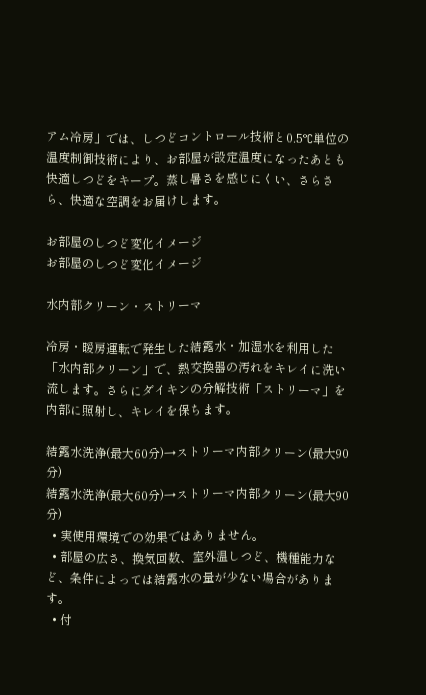アム冷房」では、しつどコントロール技術と0.5°C単位の温度制御技術により、お部屋が設定温度になったあとも快適しつどをキープ。蒸し暑さを感じにくい、さらさら、快適な空調をお届けします。

お部屋のしつど変化イメージ
お部屋のしつど変化イメージ

水内部クリーン・ストリーマ

冷房・暖房運転で発生した結露水・加湿水を利用した「水内部クリーン」で、熱交換器の汚れをキレイに洗い流します。さらにダイキンの分解技術「ストリーマ」を内部に照射し、キレイを保ちます。

結露水洗浄(最大60分)→ストリーマ内部クリーン(最大90分)
結露水洗浄(最大60分)→ストリーマ内部クリーン(最大90分)
  • 実使用環境での効果ではありません。
  • 部屋の広さ、換気回数、室外温しつど、機種能力など、条件によっては結露水の量が少ない場合があります。
  • 付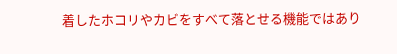着したホコリやカビをすべて落とせる機能ではあり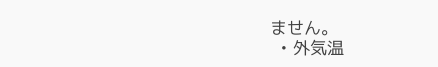ません。
  • 外気温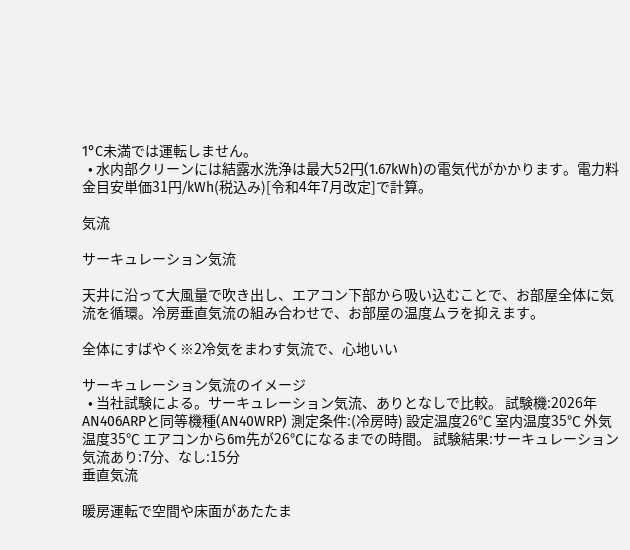1°C未満では運転しません。
  • 水内部クリーンには結露水洗浄は最大52円(1.67kWh)の電気代がかかります。電力料金目安単価31円/kWh(税込み)[令和4年7月改定]で計算。

気流

サーキュレーション気流

天井に沿って大風量で吹き出し、エアコン下部から吸い込むことで、お部屋全体に気流を循環。冷房垂直気流の組み合わせで、お部屋の温度ムラを抑えます。

全体にすばやく※2冷気をまわす気流で、心地いい

サーキュレーション気流のイメージ
  • 当社試験による。サーキュレーション気流、ありとなしで比較。 試験機:2026年AN406ARPと同等機種(AN40WRP) 測定条件:(冷房時) 設定温度26℃ 室内温度35℃ 外気温度35℃ エアコンから6m先が26℃になるまでの時間。 試験結果:サーキュレーション気流あり:7分、なし:15分
垂直気流

暖房運転で空間や床面があたたま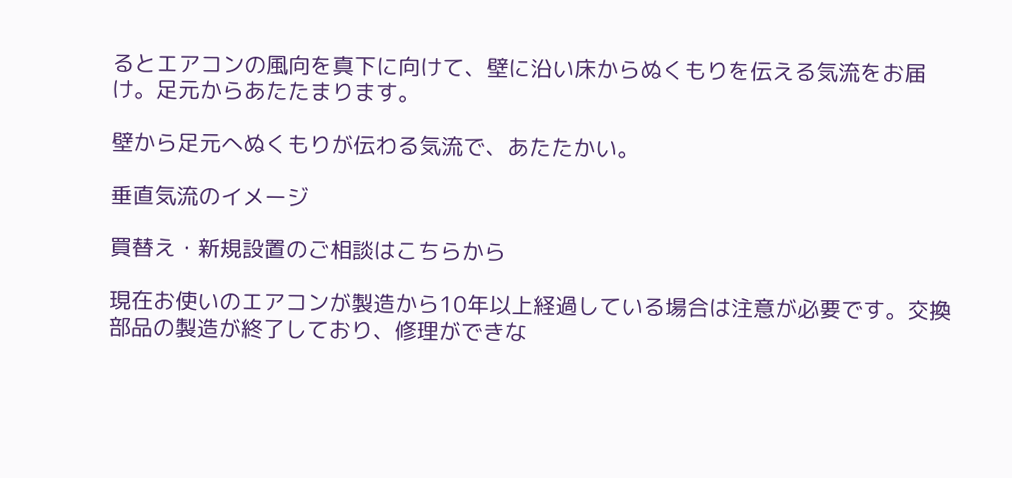るとエアコンの風向を真下に向けて、壁に沿い床からぬくもりを伝える気流をお届け。足元からあたたまります。

壁から足元へぬくもりが伝わる気流で、あたたかい。

垂直気流のイメージ

買替え・新規設置のご相談はこちらから

現在お使いのエアコンが製造から10年以上経過している場合は注意が必要です。交換部品の製造が終了しており、修理ができな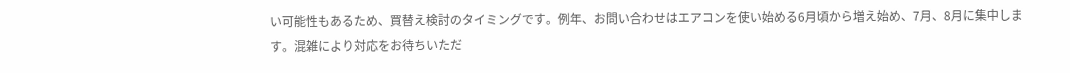い可能性もあるため、買替え検討のタイミングです。例年、お問い合わせはエアコンを使い始める6月頃から増え始め、7月、8月に集中します。混雑により対応をお待ちいただ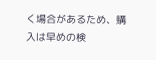く場合があるため、購入は早めの検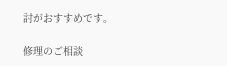討がおすすめです。

修理のご相談